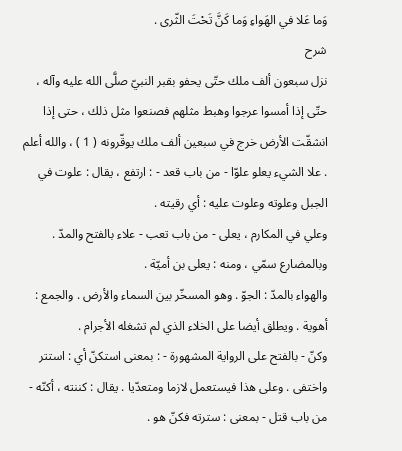وَما عَلا في الهَواءِ وَما كَنَّ تَحْتَ الثّرى .
شرح
نزل سبعون ألف ملك حتّى يحفو بقبر النبيّ صلَّى الله عليه وآله ، حتّى إذا أمسوا عرجوا وهبط مثلهم فصنعوا مثل ذلك ، حتى إذا انشقّت الأرض خرج في سبعين ألف ملك يوقّرونه ( 1 ) ، والله أعلم . علا الشيء يعلو علوّا - من باب قعد - : ارتفع ، يقال : علوت في الجبل وعلوته وعلوت عليه : أي رقيته .
وعلي في المكارم ، يعلى - من باب تعب - علاء بالفتح والمدّ . وبالمضارع سمّي ، ومنه : يعلى بن أميّة .
والهواء بالمدّ : الجوّ . وهو المسخّر بين السماء والأرض . والجمع : أهوية . ويطلق أيضا على الخلاء الذي لم تشغله الأجرام .
وكنّ - بالفتح على الرواية المشهورة - : بمعنى استكنّ أي : استتر واختفى . وعلى هذا فيستعمل لازما ومتعدّيا . يقال : كننته ، أكنّه - من باب قتل - بمعنى : سترته فكنّ هو .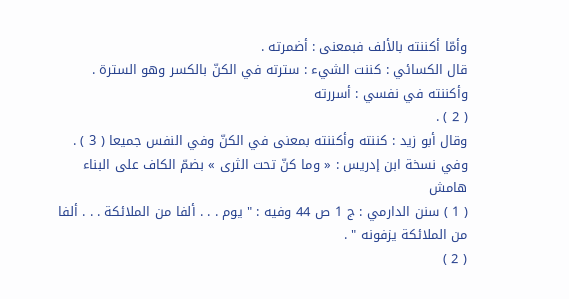وأمّا أكننته بالألف فبمعنى : أضمرته .
قال الكسائي : كننت الشيء : سترته في الكنّ بالكسر وهو السترة . وأكننته في نفسي : أسررته
( 2 ) .
وقال أبو زيد : كننته وأكننته بمعنى في الكنّ وفي النفس جميعا ( 3 ) .
وفي نسخة ابن إدريس : « وما كنّ تحت الثرى » بضمّ الكاف على البناء
هامش
( 1 ) سنن الدارمي : ج 1 ص 44 وفيه : " يوم . . . ألفا من الملائكة . . . ألفا من الملائكة يزفونه " .
( 2 )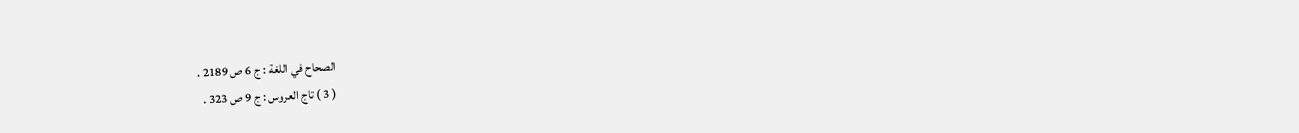الصحاح في اللغة : ج 6 ص 2189 .
( 3 ) تاج العروس : ج 9 ص 323 .